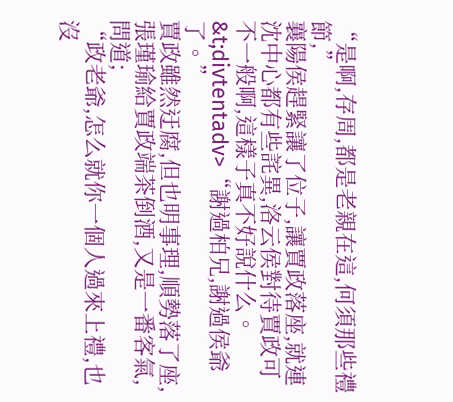“是啊,存周,都是老親在這,何須那些禮節,”
襄陽侯趕緊讓了位子,讓賈政落座,就連沈中心都有些詫異,洛云侯對待賈政可不一般啊,這樣子真不好說什么。
&t;divtentadv>“謝過柏兄,謝過侯爺了。”
賈政雖然迂腐,但也明事理,順勢落了座,張瑾瑜給賈政端茶倒酒,又是一番客氣,
問道;
“政老爺,怎么就你一個人過來上禮,也沒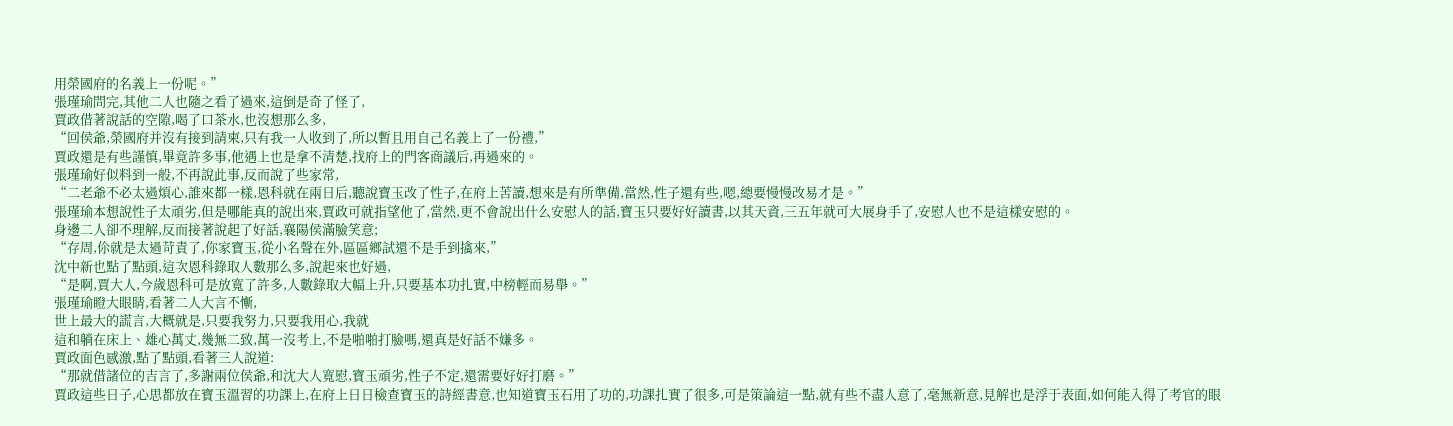用榮國府的名義上一份呢。”
張瑾瑜問完,其他二人也隨之看了過來,這倒是奇了怪了,
賈政借著說話的空隙,喝了口茶水,也沒想那么多,
“回侯爺,榮國府并沒有接到請柬,只有我一人收到了,所以暫且用自己名義上了一份禮,”
賈政還是有些謹慎,畢竟許多事,他遇上也是拿不清楚,找府上的門客商議后,再過來的。
張瑾瑜好似料到一般,不再說此事,反而說了些家常,
“二老爺不必太過煩心,誰來都一樣,恩科就在兩日后,聽說寶玉改了性子,在府上苦讀,想來是有所準備,當然,性子還有些,嗯,總要慢慢改易才是。”
張瑾瑜本想說性子太頑劣,但是哪能真的說出來,賈政可就指望他了,當然,更不會說出什么安慰人的話,寶玉只要好好讀書,以其天資,三五年就可大展身手了,安慰人也不是這樣安慰的。
身邊二人卻不理解,反而接著說起了好話,襄陽侯滿臉笑意;
“存周,伱就是太過苛責了,你家寶玉,從小名聲在外,區區鄉試還不是手到擒來,”
沈中新也點了點頭,這次恩科錄取人數那么多,說起來也好過,
“是啊,賈大人,今歲恩科可是放寬了許多,人數錄取大幅上升,只要基本功扎實,中榜輕而易舉。”
張瑾瑜瞪大眼睛,看著二人大言不慚,
世上最大的謊言,大概就是,只要我努力,只要我用心,我就
這和躺在床上、雄心萬丈,幾無二致,萬一沒考上,不是啪啪打臉嗎,還真是好話不嫌多。
賈政面色感激,點了點頭,看著三人說道:
“那就借諸位的吉言了,多謝兩位侯爺,和沈大人寬慰,寶玉頑劣,性子不定,還需要好好打磨。”
賈政這些日子,心思都放在寶玉溫習的功課上,在府上日日檢查寶玉的詩經書意,也知道寶玉石用了功的,功課扎實了很多,可是策論這一點,就有些不盡人意了,毫無新意,見解也是浮于表面,如何能入得了考官的眼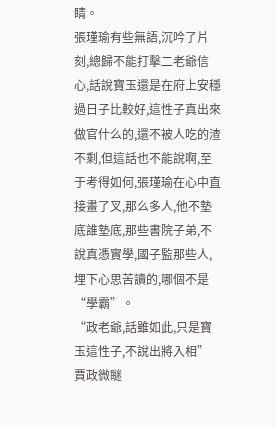睛。
張瑾瑜有些無語,沉吟了片刻,總歸不能打擊二老爺信心,話說寶玉還是在府上安穩過日子比較好,這性子真出來做官什么的,還不被人吃的渣不剩,但這話也不能說啊,至于考得如何,張瑾瑜在心中直接畫了叉,那么多人,他不墊底誰墊底,那些書院子弟,不說真憑實學,國子監那些人,埋下心思苦讀的,哪個不是“學霸”。
“政老爺,話雖如此,只是寶玉這性子,不說出將入相”
賈政微瞇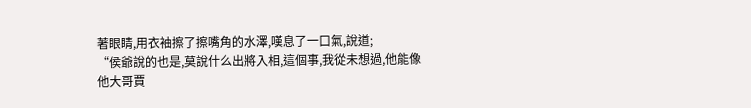著眼睛,用衣袖擦了擦嘴角的水澤,嘆息了一口氣,說道;
“侯爺說的也是,莫說什么出將入相,這個事,我從未想過,他能像他大哥賈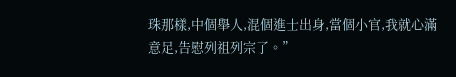珠那樣,中個舉人,混個進士出身,當個小官,我就心滿意足,告慰列祖列宗了。”